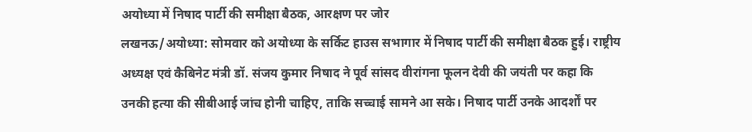अयोध्या में निषाद पार्टी की समीक्षा बैठक, आरक्षण पर जोर
लखनऊ/अयोध्या: सोमवार को अयोध्या के सर्किट हाउस सभागार में निषाद पार्टी की समीक्षा बैठक हुई। राष्ट्रीय अध्यक्ष एवं कैबिनेट मंत्री डॉ. संजय कुमार निषाद ने पूर्व सांसद वीरांगना फूलन देवी की जयंती पर कहा कि उनकी हत्या की सीबीआई जांच होनी चाहिए, ताकि सच्चाई सामने आ सके। निषाद पार्टी उनके आदर्शों पर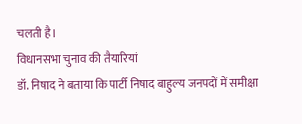चलती है।
विधानसभा चुनाव की तैयारियां
डॉ. निषाद ने बताया कि पार्टी निषाद बाहुल्य जनपदों में समीक्षा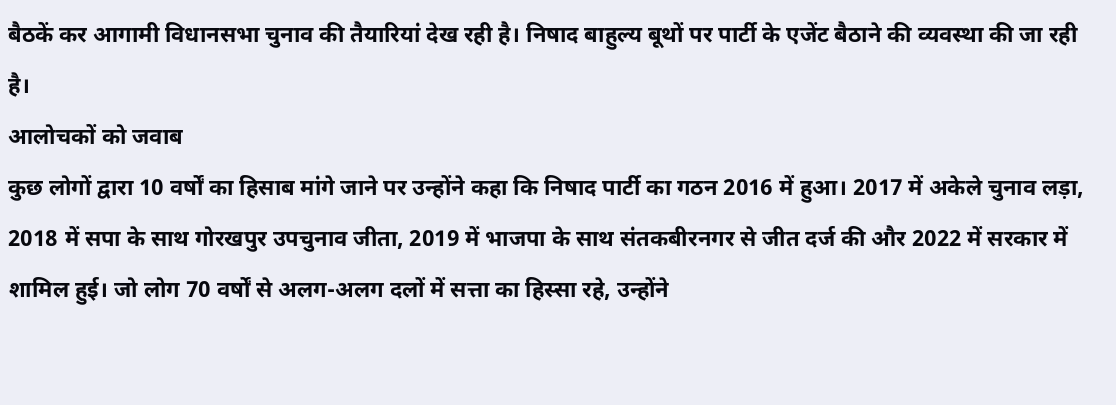बैठकें कर आगामी विधानसभा चुनाव की तैयारियां देख रही है। निषाद बाहुल्य बूथों पर पार्टी के एजेंट बैठाने की व्यवस्था की जा रही है।
आलोचकों को जवाब
कुछ लोगों द्वारा 10 वर्षों का हिसाब मांगे जाने पर उन्होंने कहा कि निषाद पार्टी का गठन 2016 में हुआ। 2017 में अकेले चुनाव लड़ा, 2018 में सपा के साथ गोरखपुर उपचुनाव जीता, 2019 में भाजपा के साथ संतकबीरनगर से जीत दर्ज की और 2022 में सरकार में शामिल हुई। जो लोग 70 वर्षों से अलग-अलग दलों में सत्ता का हिस्सा रहे, उन्होंने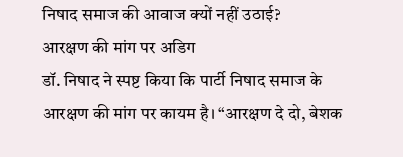निषाद समाज की आवाज क्यों नहीं उठाई?
आरक्षण की मांग पर अडिग
डॉ. निषाद ने स्पष्ट किया कि पार्टी निषाद समाज के आरक्षण की मांग पर कायम है। “आरक्षण दे दो, बेशक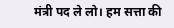मंत्री पद ले लो। हम सत्ता की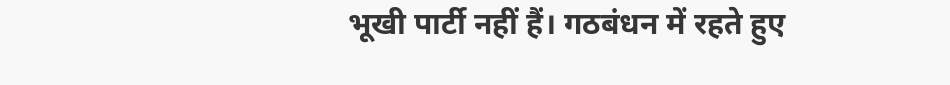भूखी पार्टी नहीं हैं। गठबंधन में रहते हुए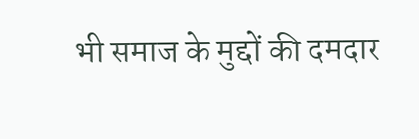भी समाज के मुद्दों की दमदार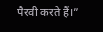पैरवी करते हैं।”